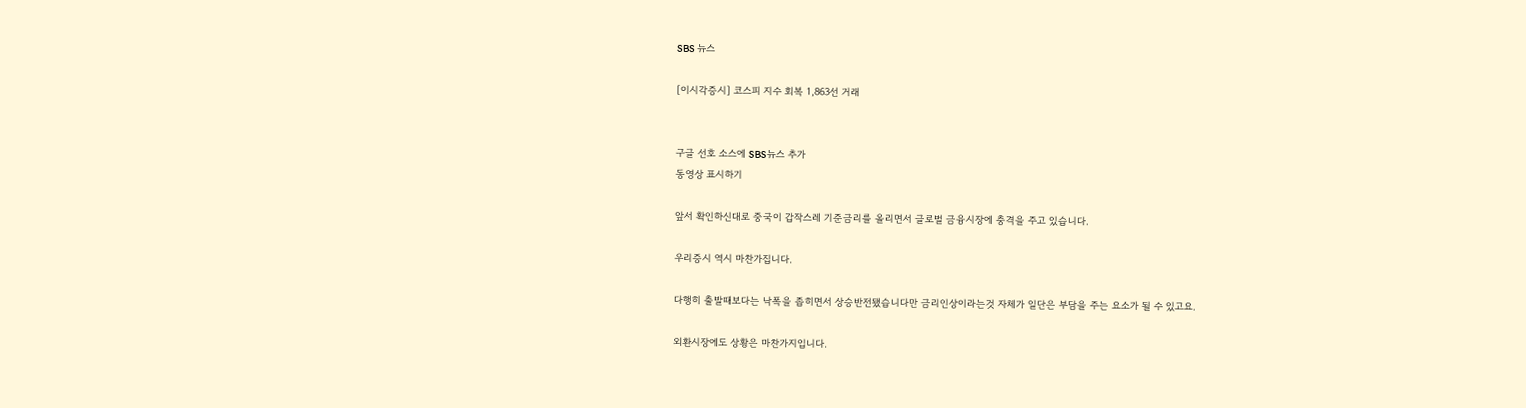SBS 뉴스

[이시각증시] 코스피 지수 회복 1,863선 거래


구글 선호 소스에 SBS뉴스 추가
동영상 표시하기

앞서 확인하신대로 중국이 갑작스레 기준금리를 올리면서 글로벌 금융시장에 충격을 주고 있습니다.

우리증시 역시 마찬가집니다.

다행히 출발때보다는 낙폭을 좁히면서 상승반전됐습니다만 금리인상이라는것 자체가 일단은 부담을 주는 요소가 될 수 있고요.

외환시장에도 상황은 마찬가지입니다.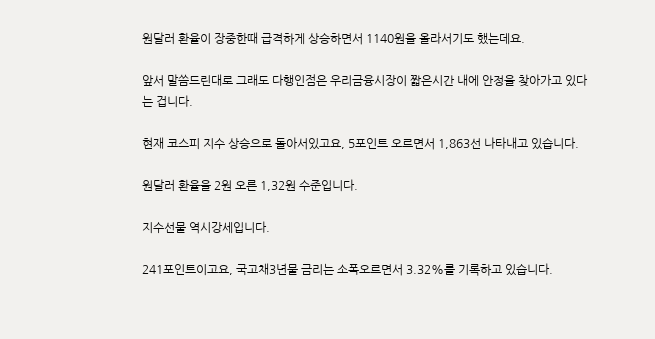원달러 환율이 장중한때 급격하게 상승하면서 1140원을 올라서기도 했는데요.

앞서 말씀드린대로 그래도 다행인점은 우리금융시장이 짧은시간 내에 안정을 찾아가고 있다는 겁니다.

현재 코스피 지수 상승으로 돌아서있고요, 5포인트 오르면서 1,863선 나타내고 있습니다.

원달러 환율을 2원 오른 1,32원 수준입니다.

지수선물 역시강세입니다.

241포인트이고요, 국고채3년물 금리는 소폭오르면서 3.32%를 기록하고 있습니다.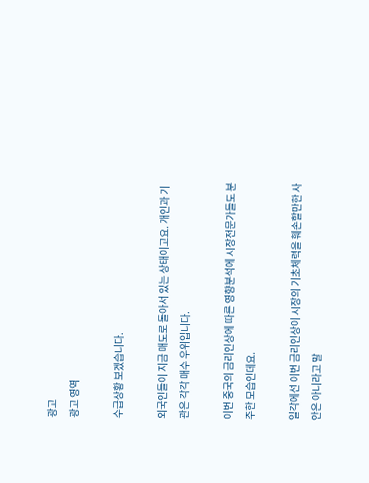광고
광고 영역

수급상황 보겠습니다.

외국인들이 지금 매도로 돌아서 있는 상태이고요. 개인과 기관은 각각 매수 우위입니다.

이번 중국의 금리인상에 따른 영향분석에 시장전문가들도 분주한 모습인데요.

일각에선 이번 금리인상이 시장의 기초체력을 훼손할만한 사안은 아니라고 말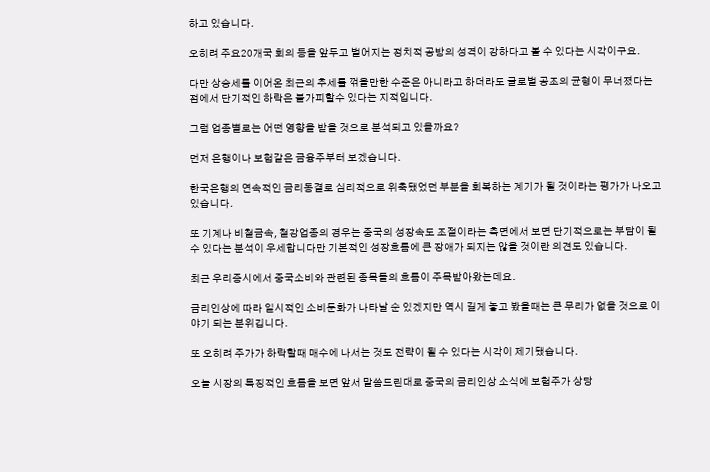하고 있습니다.

오히려 주요20개국 회의 등을 앞두고 벌어지는 정치적 공방의 성격이 강하다고 볼 수 있다는 시각이구요.

다만 상승세를 이어온 최근의 추세를 꺾을만한 수준은 아니라고 하더라도 글로벌 공조의 균형이 무너졌다는 점에서 단기적인 하락은 불가피할수 있다는 지적입니다.

그럼 업종별로는 어떤 영향을 받을 것으로 분석되고 있을까요?

먼저 은행이나 보험같은 금융주부터 보겠습니다.

한국은행의 연속적인 금리동결로 심리적으로 위축됐었던 부분을 회복하는 계기가 될 것이라는 평가가 나오고 있습니다.

또 기계나 비철금속, 철강업종의 경우는 중국의 성장속도 조절이라는 측면에서 보면 단기적으로는 부담이 될 수 있다는 분석이 우세합니다만 기본적인 성장흐름에 큰 장애가 되지는 않을 것이란 의견도 있습니다.

최근 우리증시에서 중국소비와 관련된 종목들의 흐름이 주목받아왔는데요.

금리인상에 따라 일시적인 소비둔화가 나타날 순 있겠지만 역시 길게 놓고 봤을때는 큰 무리가 없을 것으로 이야기 되는 분위깁니다.

또 오히려 주가가 하락할때 매수에 나서는 것도 전략이 될 수 있다는 시각이 제기됐습니다.

오늘 시장의 특징적인 흐름을 보면 앞서 말씀드린대로 중국의 금리인상 소식에 보험주가 상당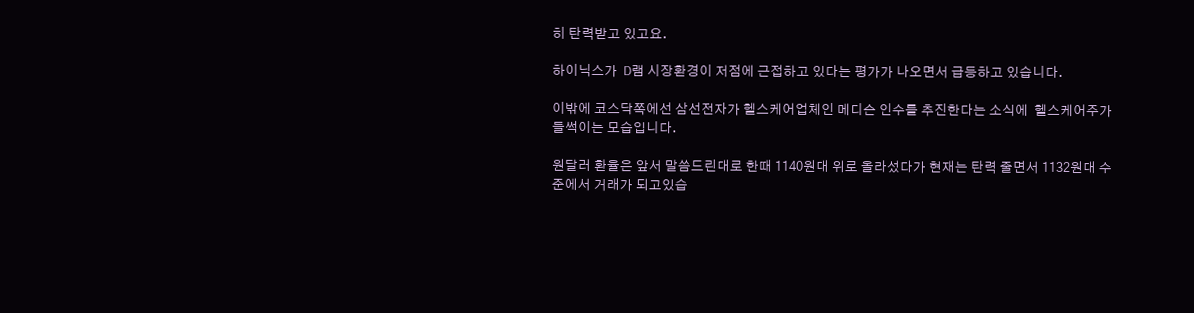히 탄력받고 있고요.

하이닉스가  D램 시장환경이 저점에 근접하고 있다는 평가가 나오면서 급등하고 있습니다.

이밖에 코스닥쪽에선 삼선전자가 헬스케어업체인 메디슨 인수를 추진한다는 소식에  헬스케어주가 들썩이는 모습입니다.

원달러 환율은 앞서 말씀드린대로 한때 1140원대 위로 올라섰다가 현재는 탄력 줄면서 1132원대 수준에서 거래가 되고있습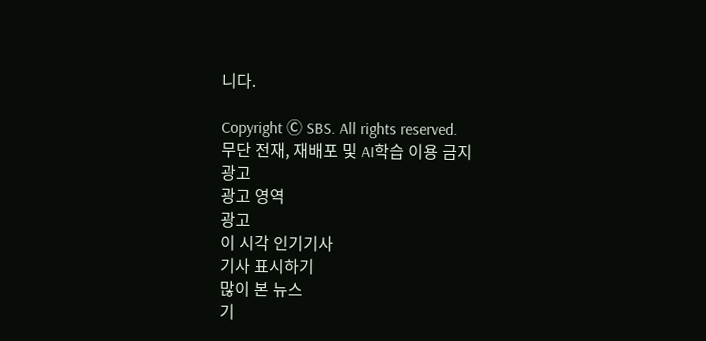니다.

Copyright Ⓒ SBS. All rights reserved.
무단 전재, 재배포 및 AI학습 이용 금지
광고
광고 영역
광고
이 시각 인기기사
기사 표시하기
많이 본 뉴스
기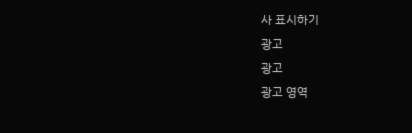사 표시하기
광고
광고
광고 영역